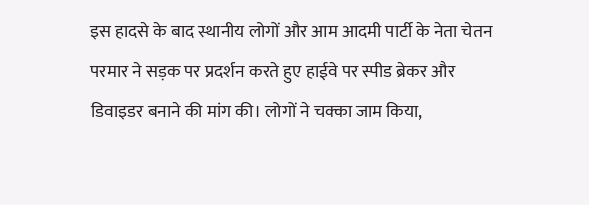इस हादसे के बाद स्थानीय लोगों और आम आदमी पार्टी के नेता चेतन परमार ने सड़क पर प्रदर्शन करते हुए हाईवे पर स्पीड ब्रेकर और डिवाइडर बनाने की मांग की। लोगों ने चक्का जाम किया,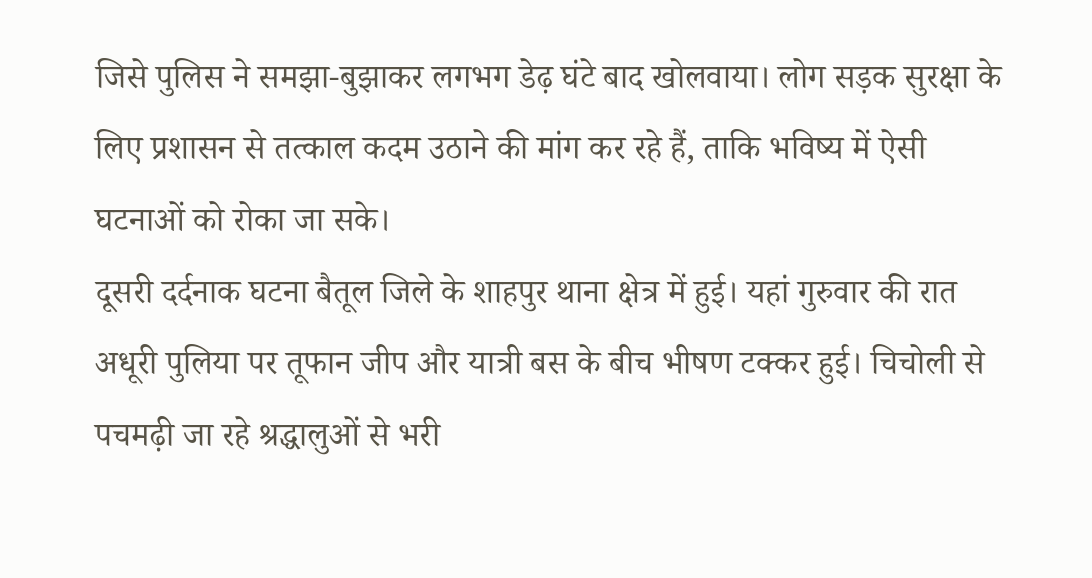जिसे पुलिस ने समझा-बुझाकर लगभग डेढ़ घंटे बाद खोलवाया। लोग सड़क सुरक्षा के लिए प्रशासन से तत्काल कदम उठाने की मांग कर रहे हैं, ताकि भविष्य में ऐसी घटनाओं को रोका जा सके।
दूसरी दर्दनाक घटना बैतूल जिले के शाहपुर थाना क्षेत्र में हुई। यहां गुरुवार की रात अधूरी पुलिया पर तूफान जीप और यात्री बस के बीच भीषण टक्कर हुई। चिचोली से पचमढ़ी जा रहे श्रद्धालुओं से भरी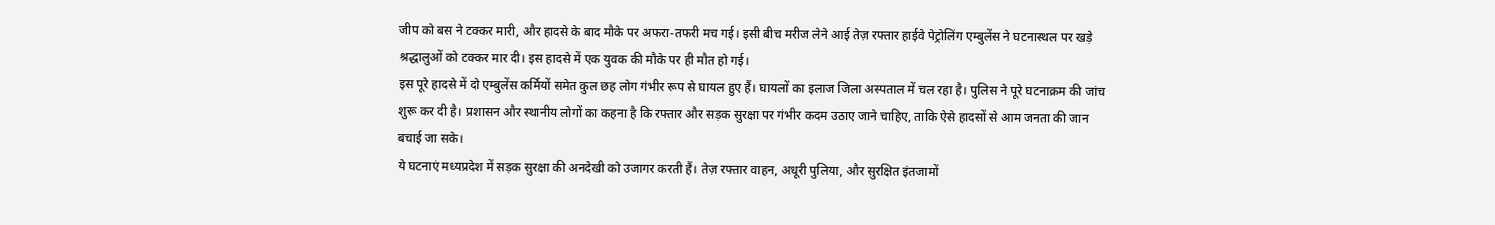जीप को बस ने टक्कर मारी, और हादसे के बाद मौके पर अफरा-तफरी मच गई। इसी बीच मरीज लेने आई तेज़ रफ्तार हाईवे पेट्रोलिंग एम्बुलेंस ने घटनास्थल पर खड़े श्रद्धालुओं को टक्कर मार दी। इस हादसे में एक युवक की मौके पर ही मौत हो गई।
इस पूरे हादसे में दो एम्बुलेंस कर्मियों समेत कुल छह लोग गंभीर रूप से घायल हुए हैं। घायलों का इलाज जिला अस्पताल में चल रहा है। पुलिस ने पूरे घटनाक्रम की जांच शुरू कर दी है। प्रशासन और स्थानीय लोगों का कहना है कि रफ्तार और सड़क सुरक्षा पर गंभीर कदम उठाए जाने चाहिए, ताकि ऐसे हादसों से आम जनता की जान बचाई जा सके।
ये घटनाएं मध्यप्रदेश में सड़क सुरक्षा की अनदेखी को उजागर करती हैं। तेज़ रफ्तार वाहन, अधूरी पुलिया, और सुरक्षित इंतजामों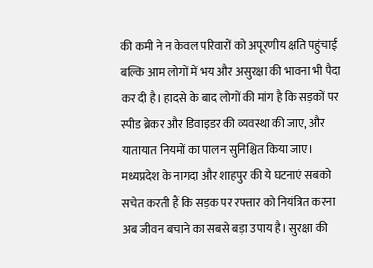की कमी ने न केवल परिवारों को अपूरणीय क्षति पहुंचाई बल्कि आम लोगों में भय और असुरक्षा की भावना भी पैदा कर दी है। हादसे के बाद लोगों की मांग है कि सड़कों पर स्पीड ब्रेकर और डिवाइडर की व्यवस्था की जाए, और यातायात नियमों का पालन सुनिश्चित किया जाए।
मध्यप्रदेश के नागदा और शाहपुर की ये घटनाएं सबको सचेत करती हैं कि सड़क पर रफ्तार को नियंत्रित करना अब जीवन बचाने का सबसे बड़ा उपाय है। सुरक्षा की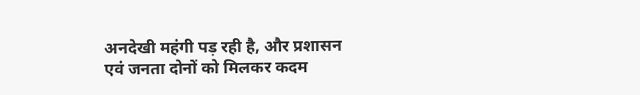अनदेखी महंगी पड़ रही है, और प्रशासन एवं जनता दोनों को मिलकर कदम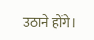उठाने होंगे।